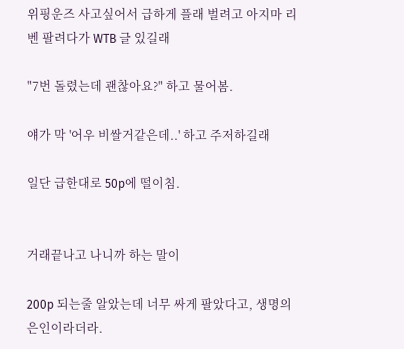위핑운즈 사고싶어서 급하게 플래 벌려고 아지마 리벤 팔려다가 WTB 글 있길래

"7번 돌렸는데 괜찮아요?" 하고 물어봄.

얘가 막 '어우 비쌀거같은데..' 하고 주저하길래

일단 급한대로 50p에 떨이침.


거래끝나고 나니까 하는 말이

200p 되는줄 알았는데 너무 싸게 팔았다고, 생명의 은인이라더라.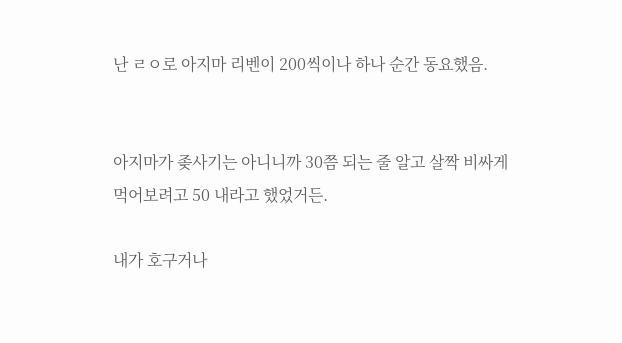난 ㄹㅇ로 아지마 리벤이 200씩이나 하나 순간 동요했음.


아지마가 좆사기는 아니니까 30쯤 되는 줄 알고 살짝 비싸게 먹어보려고 50 내라고 했었거든.

내가 호구거나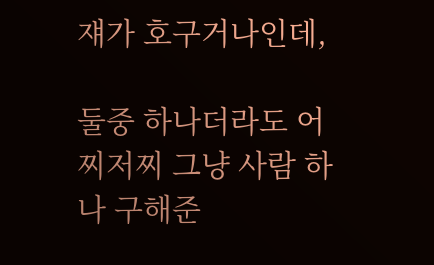쟤가 호구거나인데,

둘중 하나더라도 어찌저찌 그냥 사람 하나 구해준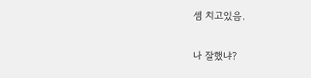셈 치고있음.

나 잘했냐?